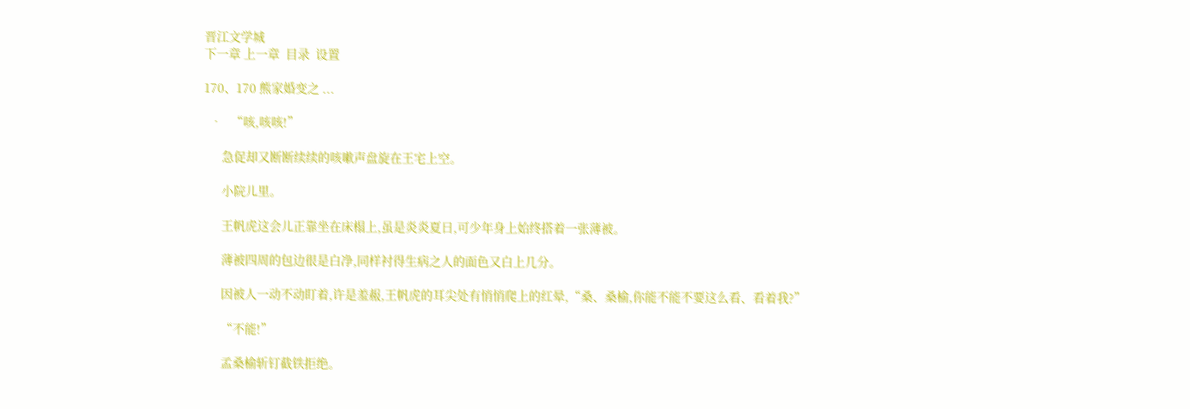晋江文学城
下一章 上一章  目录  设置

170、170 熊家婚变之 ...

  •   “咳,咳咳!”

      急促却又断断续续的咳嗽声盘旋在王宅上空。

      小院儿里。

      王帆虎这会儿正靠坐在床榻上,虽是炎炎夏日,可少年身上始终搭着一张薄被。

      薄被四周的包边很是白净,同样衬得生病之人的面色又白上几分。

      因被人一动不动盯着,许是羞赧,王帆虎的耳尖处有悄悄爬上的红晕,“桑、桑榆,你能不能不要这么看、看着我?”

      “不能!”

      孟桑榆斩钉截铁拒绝。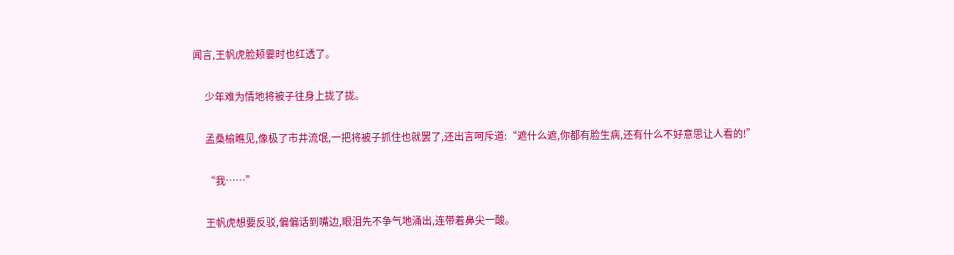闻言,王帆虎脸颊霎时也红透了。

      少年难为情地将被子往身上拢了拢。

      孟桑榆瞧见,像极了市井流氓,一把将被子抓住也就罢了,还出言呵斥道:“遮什么遮,你都有脸生病,还有什么不好意思让人看的!”

      “我……”

      王帆虎想要反驳,偏偏话到嘴边,眼泪先不争气地涌出,连带着鼻尖一酸。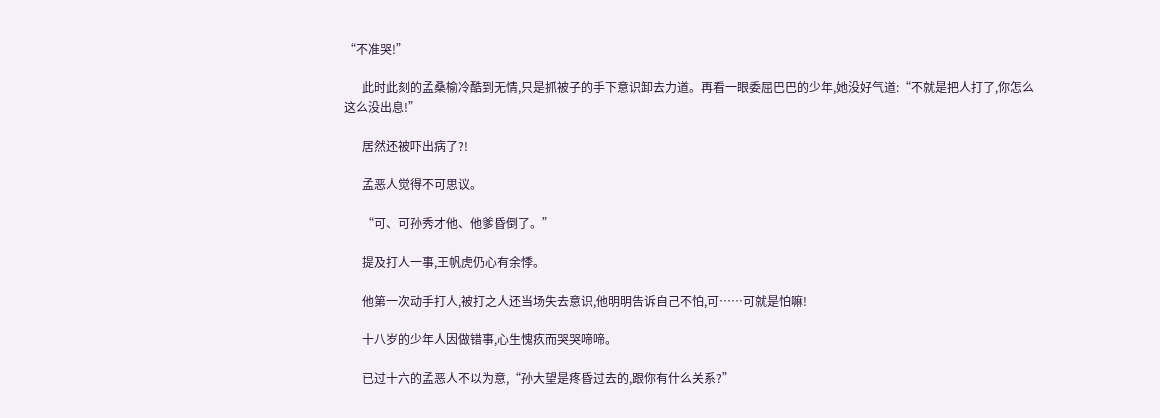“不准哭!”

      此时此刻的孟桑榆冷酷到无情,只是抓被子的手下意识卸去力道。再看一眼委屈巴巴的少年,她没好气道:“不就是把人打了,你怎么这么没出息!”

      居然还被吓出病了?!

      孟恶人觉得不可思议。

      “可、可孙秀才他、他爹昏倒了。”

      提及打人一事,王帆虎仍心有余悸。

      他第一次动手打人,被打之人还当场失去意识,他明明告诉自己不怕,可……可就是怕嘛!

      十八岁的少年人因做错事,心生愧疚而哭哭啼啼。

      已过十六的孟恶人不以为意,“孙大望是疼昏过去的,跟你有什么关系?”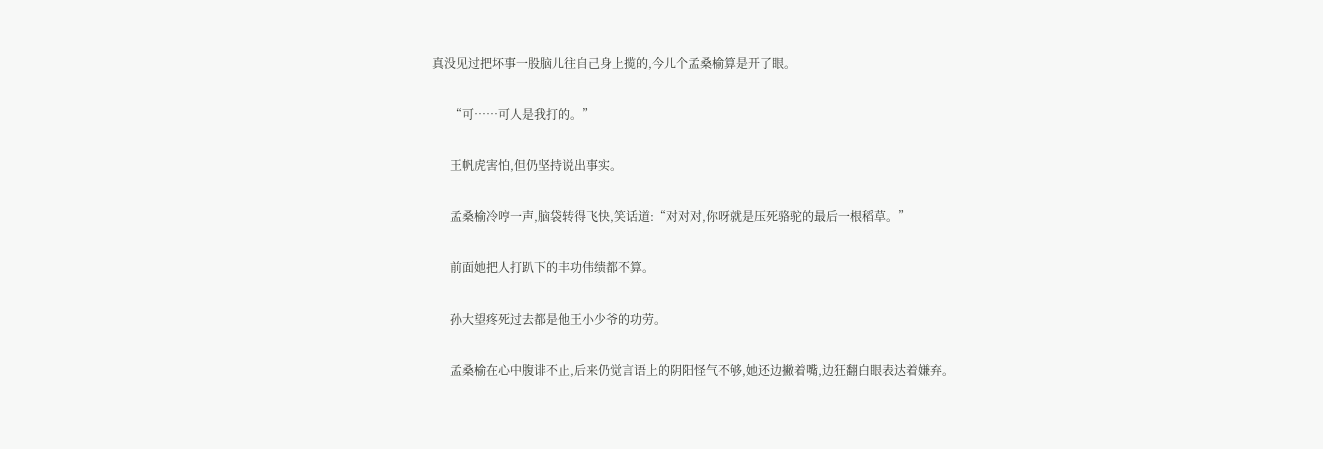真没见过把坏事一股脑儿往自己身上揽的,今儿个孟桑榆算是开了眼。

      “可……可人是我打的。”

      王帆虎害怕,但仍坚持说出事实。

      孟桑榆冷哼一声,脑袋转得飞快,笑话道:“对对对,你呀就是压死骆驼的最后一根稻草。”

      前面她把人打趴下的丰功伟绩都不算。

      孙大望疼死过去都是他王小少爷的功劳。

      孟桑榆在心中腹诽不止,后来仍觉言语上的阴阳怪气不够,她还边撇着嘴,边狂翻白眼表达着嫌弃。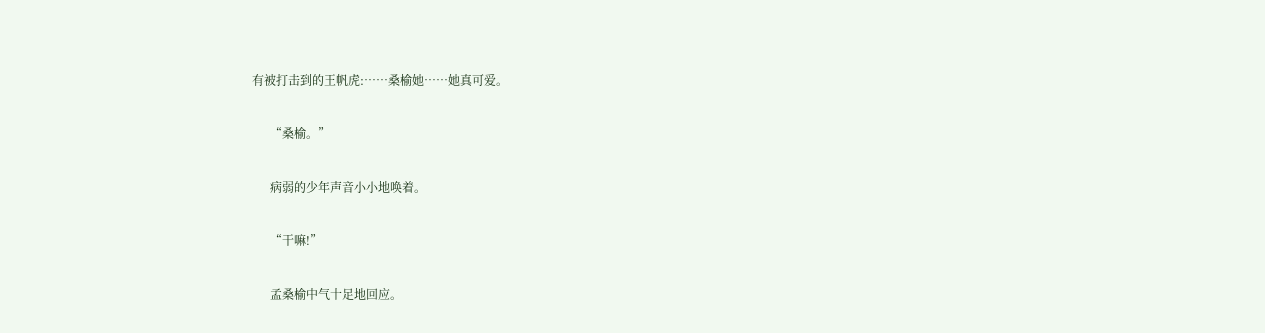有被打击到的王帆虎:……桑榆她……她真可爱。

      “桑榆。”

      病弱的少年声音小小地唤着。

      “干嘛!”

      孟桑榆中气十足地回应。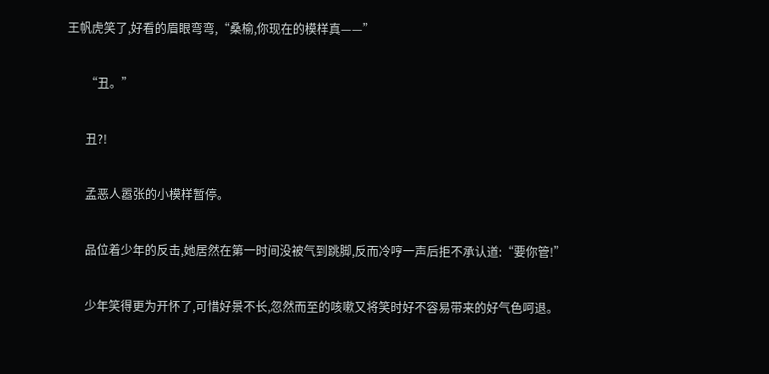王帆虎笑了,好看的眉眼弯弯,“桑榆,你现在的模样真——”

      “丑。”

      丑?!

      孟恶人嚣张的小模样暂停。

      品位着少年的反击,她居然在第一时间没被气到跳脚,反而冷哼一声后拒不承认道:“要你管!”

      少年笑得更为开怀了,可惜好景不长,忽然而至的咳嗽又将笑时好不容易带来的好气色呵退。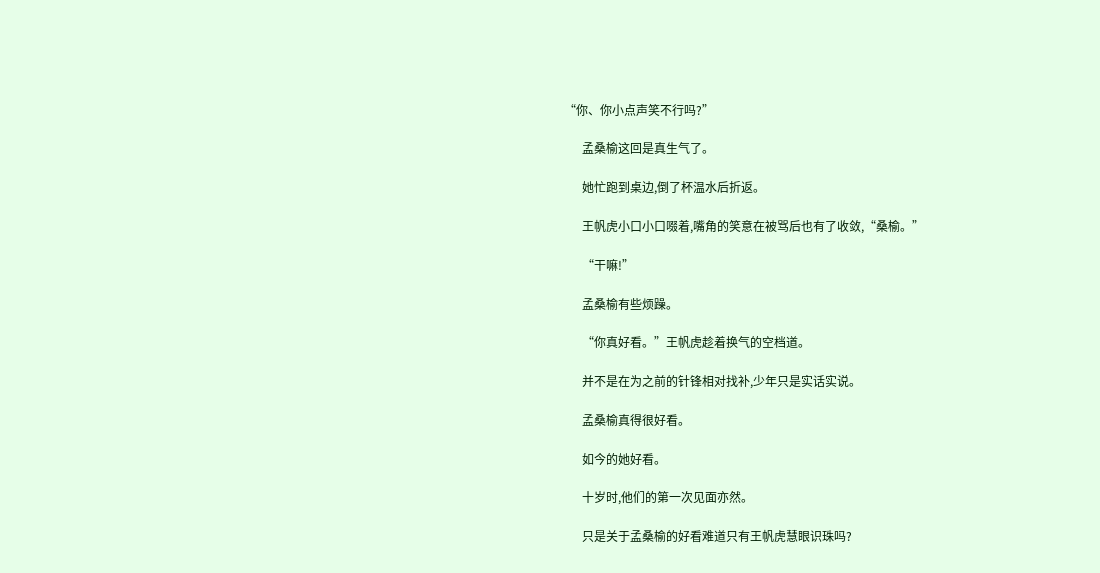“你、你小点声笑不行吗?”

      孟桑榆这回是真生气了。

      她忙跑到桌边,倒了杯温水后折返。

      王帆虎小口小口啜着,嘴角的笑意在被骂后也有了收敛,“桑榆。”

      “干嘛!”

      孟桑榆有些烦躁。

      “你真好看。”王帆虎趁着换气的空档道。

      并不是在为之前的针锋相对找补,少年只是实话实说。

      孟桑榆真得很好看。

      如今的她好看。

      十岁时,他们的第一次见面亦然。

      只是关于孟桑榆的好看难道只有王帆虎慧眼识珠吗?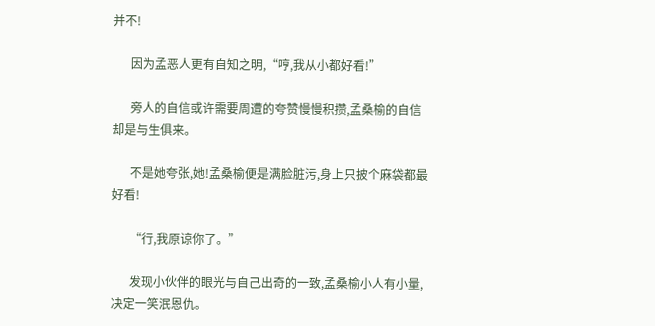并不!

      因为孟恶人更有自知之明,“哼,我从小都好看!”

      旁人的自信或许需要周遭的夸赞慢慢积攒,孟桑榆的自信却是与生俱来。

      不是她夸张,她!孟桑榆便是满脸脏污,身上只披个麻袋都最好看!

      “行,我原谅你了。”

      发现小伙伴的眼光与自己出奇的一致,孟桑榆小人有小量,决定一笑泯恩仇。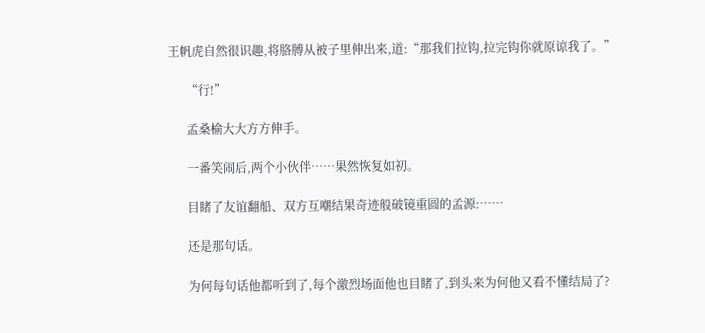王帆虎自然很识趣,将胳膊从被子里伸出来,道:“那我们拉钩,拉完钩你就原谅我了。”

      “行!”

      孟桑榆大大方方伸手。

      一番笑闹后,两个小伙伴……果然恢复如初。

      目睹了友谊翻船、双方互嘲结果奇迹般破镜重圆的孟源:……

      还是那句话。

      为何每句话他都听到了,每个激烈场面他也目睹了,到头来为何他又看不懂结局了?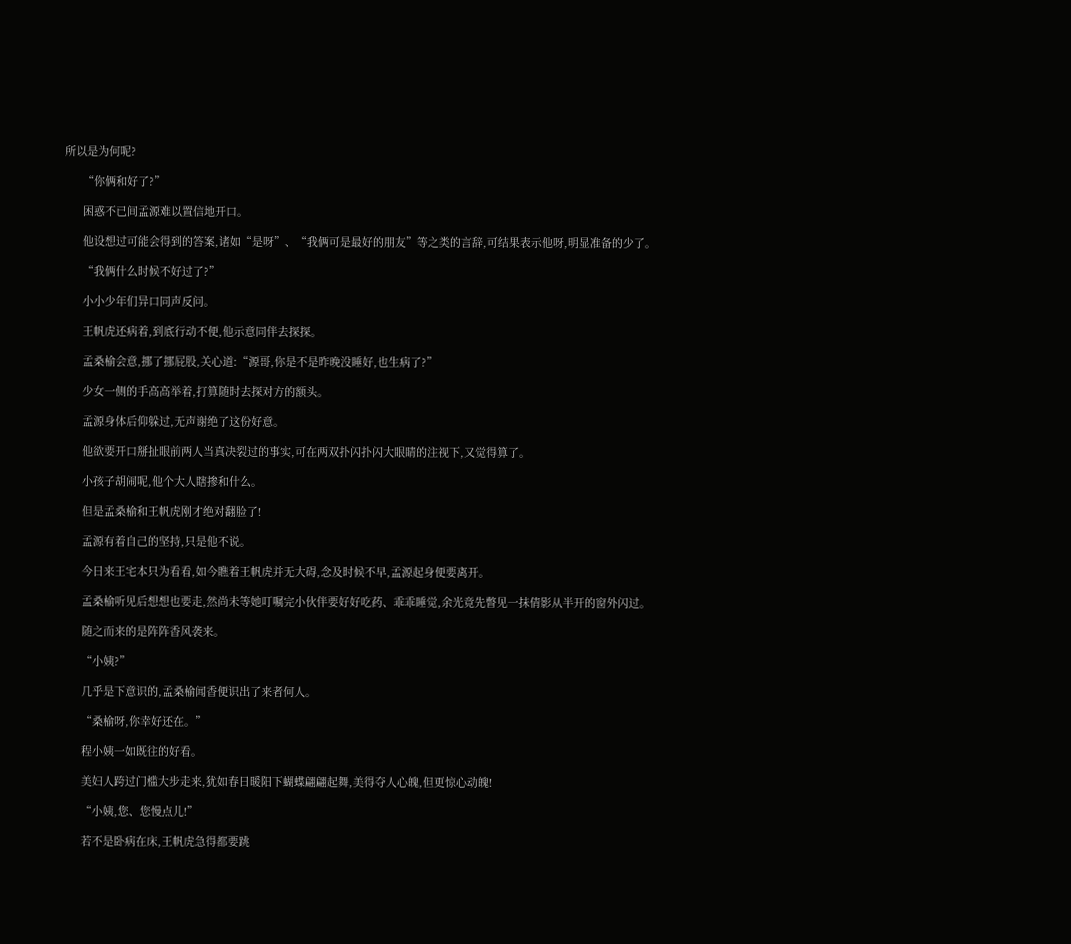所以是为何呢?

      “你俩和好了?”

      困惑不已间孟源难以置信地开口。

      他设想过可能会得到的答案,诸如“是呀”、“我俩可是最好的朋友”等之类的言辞,可结果表示他呀,明显准备的少了。

      “我俩什么时候不好过了?”

      小小少年们异口同声反问。

      王帆虎还病着,到底行动不便,他示意同伴去探探。

      孟桑榆会意,挪了挪屁股,关心道:“源哥,你是不是昨晚没睡好,也生病了?”

      少女一侧的手高高举着,打算随时去探对方的额头。

      孟源身体后仰躲过,无声谢绝了这份好意。

      他欲要开口掰扯眼前两人当真决裂过的事实,可在两双扑闪扑闪大眼睛的注视下,又觉得算了。

      小孩子胡闹呢,他个大人瞎掺和什么。

      但是孟桑榆和王帆虎刚才绝对翻脸了!

      孟源有着自己的坚持,只是他不说。

      今日来王宅本只为看看,如今瞧着王帆虎并无大碍,念及时候不早,孟源起身便要离开。

      孟桑榆听见后想想也要走,然尚未等她叮嘱完小伙伴要好好吃药、乖乖睡觉,余光竟先瞥见一抹倩影从半开的窗外闪过。

      随之而来的是阵阵香风袭来。

      “小姨?”

      几乎是下意识的,孟桑榆闻香便识出了来者何人。

      “桑榆呀,你幸好还在。”

      程小姨一如既往的好看。

      美妇人跨过门槛大步走来,犹如春日暖阳下蝴蝶翩翩起舞,美得夺人心魄,但更惊心动魄!

      “小姨,您、您慢点儿!”

      若不是卧病在床,王帆虎急得都要跳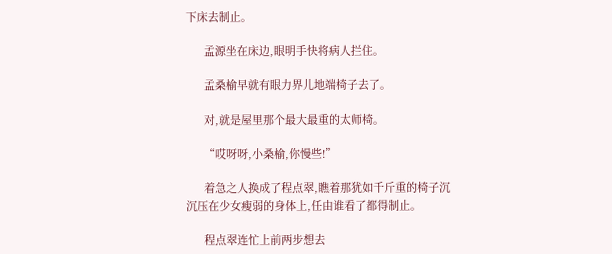下床去制止。

      孟源坐在床边,眼明手快将病人拦住。

      孟桑榆早就有眼力界儿地端椅子去了。

      对,就是屋里那个最大最重的太师椅。

      “哎呀呀,小桑榆,你慢些!”

      着急之人换成了程点翠,瞧着那犹如千斤重的椅子沉沉压在少女瘦弱的身体上,任由谁看了都得制止。

      程点翠连忙上前两步想去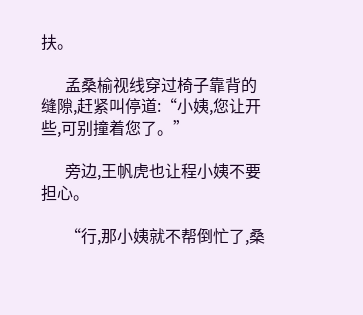扶。

      孟桑榆视线穿过椅子靠背的缝隙,赶紧叫停道:“小姨,您让开些,可别撞着您了。”

      旁边,王帆虎也让程小姨不要担心。

      “行,那小姨就不帮倒忙了,桑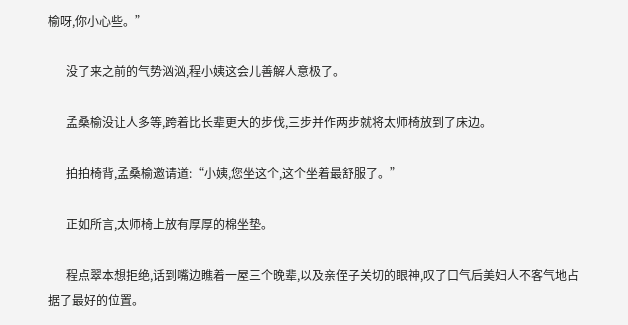榆呀,你小心些。”

      没了来之前的气势汹汹,程小姨这会儿善解人意极了。

      孟桑榆没让人多等,跨着比长辈更大的步伐,三步并作两步就将太师椅放到了床边。

      拍拍椅背,孟桑榆邀请道:“小姨,您坐这个,这个坐着最舒服了。”

      正如所言,太师椅上放有厚厚的棉坐垫。

      程点翠本想拒绝,话到嘴边瞧着一屋三个晚辈,以及亲侄子关切的眼神,叹了口气后美妇人不客气地占据了最好的位置。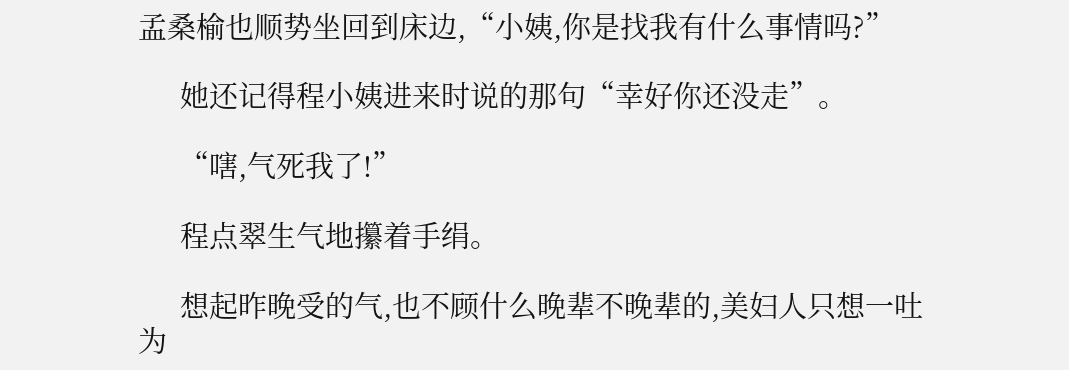孟桑榆也顺势坐回到床边,“小姨,你是找我有什么事情吗?”

      她还记得程小姨进来时说的那句“幸好你还没走”。

      “嗐,气死我了!”

      程点翠生气地攥着手绢。

      想起昨晚受的气,也不顾什么晚辈不晚辈的,美妇人只想一吐为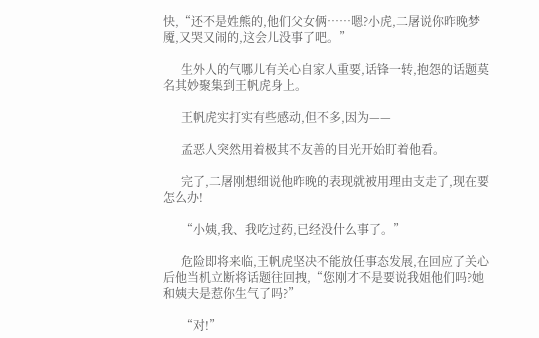快,“还不是姓熊的,他们父女俩……嗯?小虎,二屠说你昨晚梦魇,又哭又闹的,这会儿没事了吧。”

      生外人的气哪儿有关心自家人重要,话锋一转,抱怨的话题莫名其妙聚集到王帆虎身上。

      王帆虎实打实有些感动,但不多,因为——

      孟恶人突然用着极其不友善的目光开始盯着他看。

      完了,二屠刚想细说他昨晚的表现就被用理由支走了,现在要怎么办!

      “小姨,我、我吃过药,已经没什么事了。”

      危险即将来临,王帆虎坚决不能放任事态发展,在回应了关心后他当机立断将话题往回拽,“您刚才不是要说我姐他们吗?她和姨夫是惹你生气了吗?”

      “对!”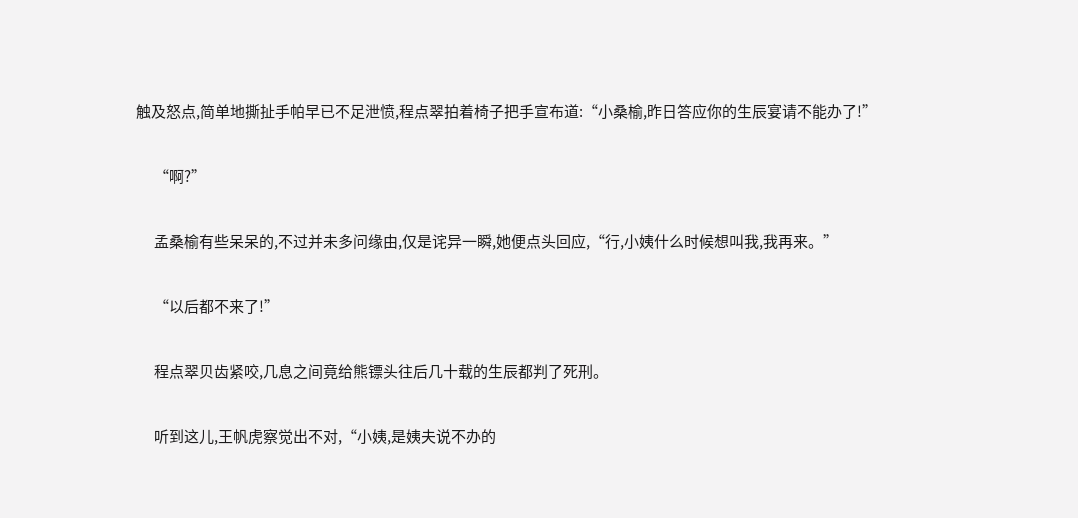触及怒点,简单地撕扯手帕早已不足泄愤,程点翠拍着椅子把手宣布道:“小桑榆,昨日答应你的生辰宴请不能办了!”

      “啊?”

      孟桑榆有些呆呆的,不过并未多问缘由,仅是诧异一瞬,她便点头回应,“行,小姨什么时候想叫我,我再来。”

      “以后都不来了!”

      程点翠贝齿紧咬,几息之间竟给熊镖头往后几十载的生辰都判了死刑。

      听到这儿,王帆虎察觉出不对,“小姨,是姨夫说不办的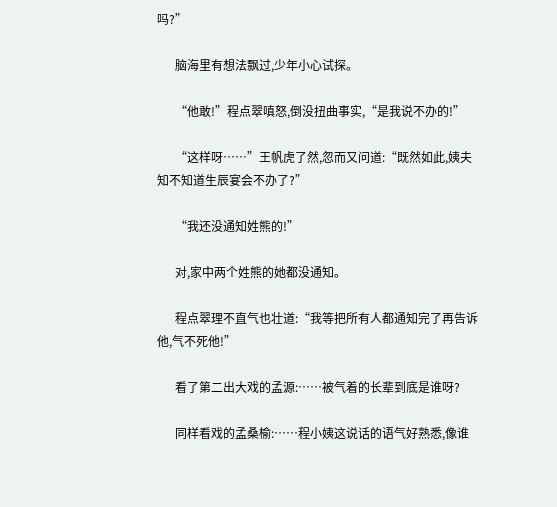吗?”

      脑海里有想法飘过,少年小心试探。

      “他敢!”程点翠嗔怒,倒没扭曲事实,“是我说不办的!”

      “这样呀……”王帆虎了然,忽而又问道:“既然如此,姨夫知不知道生辰宴会不办了?”

      “我还没通知姓熊的!”

      对,家中两个姓熊的她都没通知。

      程点翠理不直气也壮道:“我等把所有人都通知完了再告诉他,气不死他!”

      看了第二出大戏的孟源:……被气着的长辈到底是谁呀?

      同样看戏的孟桑榆:……程小姨这说话的语气好熟悉,像谁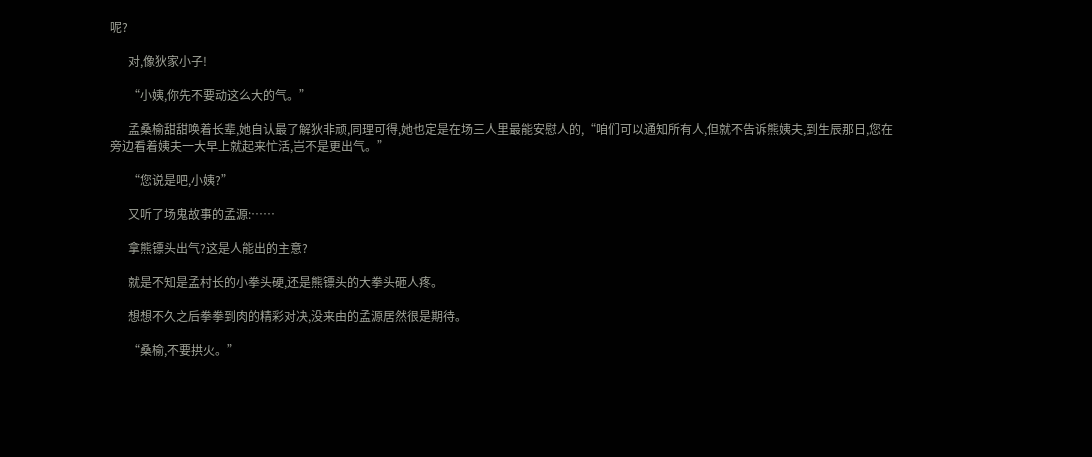呢?

      对,像狄家小子!

      “小姨,你先不要动这么大的气。”

      孟桑榆甜甜唤着长辈,她自认最了解狄非顽,同理可得,她也定是在场三人里最能安慰人的,“咱们可以通知所有人,但就不告诉熊姨夫,到生辰那日,您在旁边看着姨夫一大早上就起来忙活,岂不是更出气。”

      “您说是吧,小姨?”

      又听了场鬼故事的孟源:……

      拿熊镖头出气?这是人能出的主意?

      就是不知是孟村长的小拳头硬,还是熊镖头的大拳头砸人疼。

      想想不久之后拳拳到肉的精彩对决,没来由的孟源居然很是期待。

      “桑榆,不要拱火。”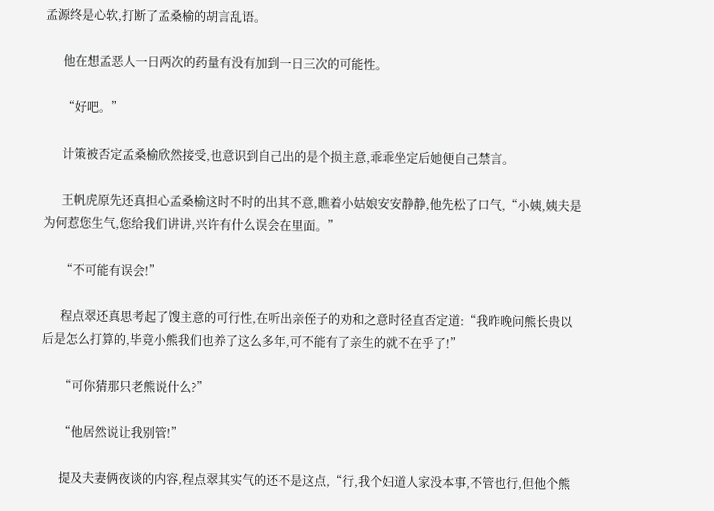孟源终是心软,打断了孟桑榆的胡言乱语。

      他在想孟恶人一日两次的药量有没有加到一日三次的可能性。

      “好吧。”

      计策被否定孟桑榆欣然接受,也意识到自己出的是个损主意,乖乖坐定后她便自己禁言。

      王帆虎原先还真担心孟桑榆这时不时的出其不意,瞧着小姑娘安安静静,他先松了口气,“小姨,姨夫是为何惹您生气,您给我们讲讲,兴许有什么误会在里面。”

      “不可能有误会!”

      程点翠还真思考起了馊主意的可行性,在听出亲侄子的劝和之意时径直否定道:“我昨晚问熊长贵以后是怎么打算的,毕竟小熊我们也养了这么多年,可不能有了亲生的就不在乎了!”

      “可你猜那只老熊说什么?”

      “他居然说让我别管!”

      提及夫妻俩夜谈的内容,程点翠其实气的还不是这点,“行,我个妇道人家没本事,不管也行,但他个熊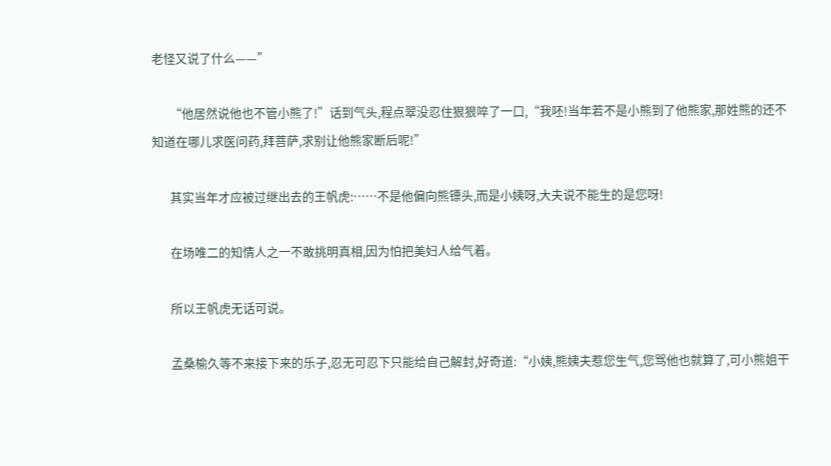老怪又说了什么——”

      “他居然说他也不管小熊了!”话到气头,程点翠没忍住狠狠啐了一口,“我呸!当年若不是小熊到了他熊家,那姓熊的还不知道在哪儿求医问药,拜菩萨,求别让他熊家断后呢!”

      其实当年才应被过继出去的王帆虎:……不是他偏向熊镖头,而是小姨呀,大夫说不能生的是您呀!

      在场唯二的知情人之一不敢挑明真相,因为怕把美妇人给气着。

      所以王帆虎无话可说。

      孟桑榆久等不来接下来的乐子,忍无可忍下只能给自己解封,好奇道:“小姨,熊姨夫惹您生气,您骂他也就算了,可小熊姐干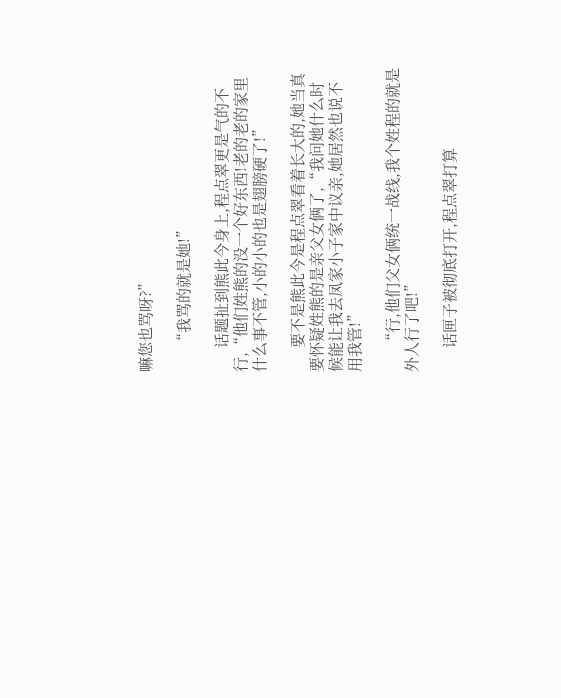嘛您也骂呀?”

      “我骂的就是她!”

      话题扯到熊此今身上,程点翠更是气的不行,“他们姓熊的没一个好东西!老的老的家里什么事不管,小的小的也是翅膀硬了!”

      要不是熊此今是程点翠看着长大的,她当真要怀疑姓熊的是亲父女俩了,“我问她什么时候能让我去凤家小子家中议亲,她居然也说不用我管!”

      “行,他们父女俩统一战线,我个姓程的就是外人行了吧!”

      话匣子被彻底打开,程点翠打算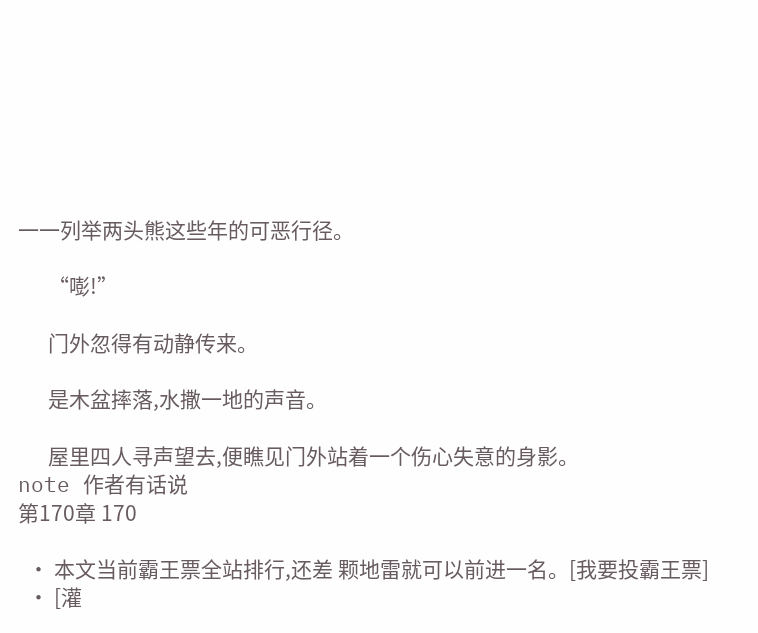一一列举两头熊这些年的可恶行径。

      “嘭!”

      门外忽得有动静传来。

      是木盆摔落,水撒一地的声音。

      屋里四人寻声望去,便瞧见门外站着一个伤心失意的身影。
note 作者有话说
第170章 170

  • 本文当前霸王票全站排行,还差 颗地雷就可以前进一名。[我要投霸王票]
  • [灌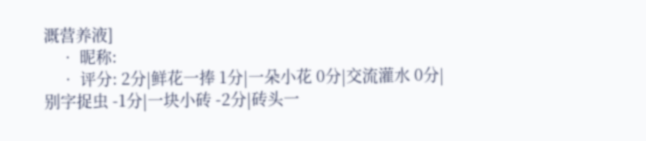溉营养液]
    • 昵称:
    • 评分: 2分|鲜花一捧 1分|一朵小花 0分|交流灌水 0分|别字捉虫 -1分|一块小砖 -2分|砖头一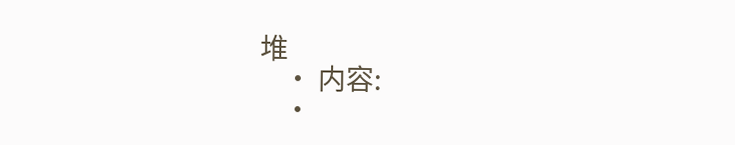堆
    • 内容:
    •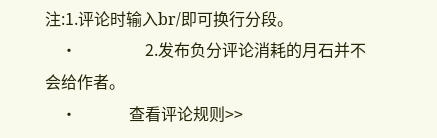注:1.评论时输入br/即可换行分段。
    •                 2.发布负分评论消耗的月石并不会给作者。
    •             查看评论规则>>